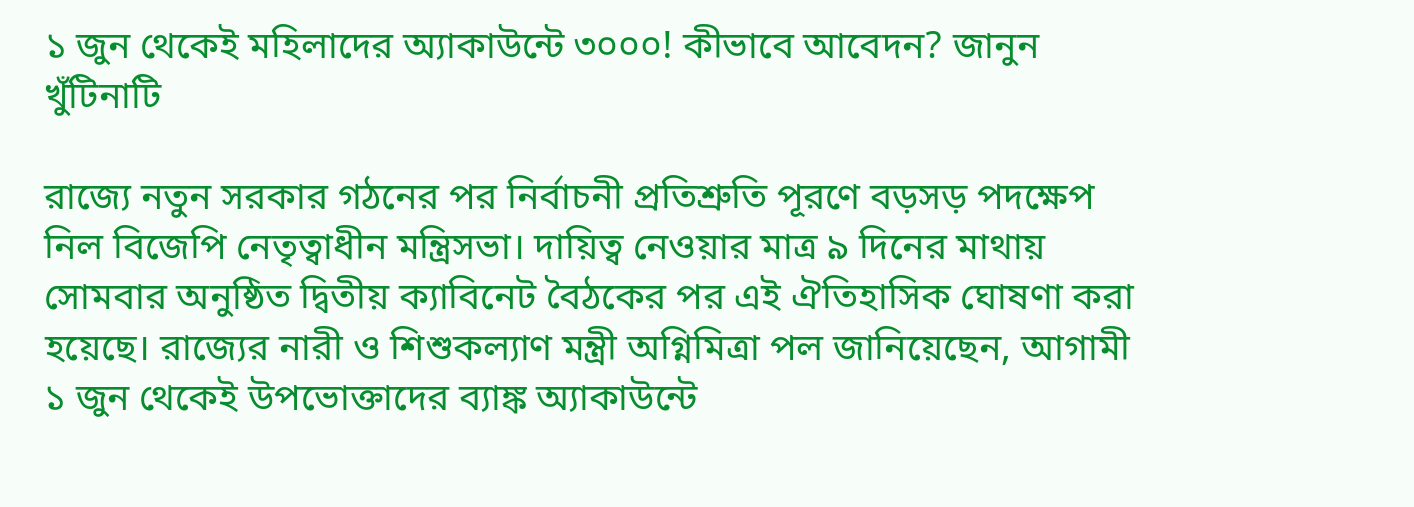১ জুন থেকেই মহিলাদের অ্যাকাউন্টে ৩০০০! কীভাবে আবেদন? জানুন খুঁটিনাটি

রাজ্যে নতুন সরকার গঠনের পর নির্বাচনী প্রতিশ্রুতি পূরণে বড়সড় পদক্ষেপ নিল বিজেপি নেতৃত্বাধীন মন্ত্রিসভা। দায়িত্ব নেওয়ার মাত্র ৯ দিনের মাথায় সোমবার অনুষ্ঠিত দ্বিতীয় ক্যাবিনেট বৈঠকের পর এই ঐতিহাসিক ঘোষণা করা হয়েছে। রাজ্যের নারী ও শিশুকল্যাণ মন্ত্রী অগ্নিমিত্রা পল জানিয়েছেন, আগামী ১ জুন থেকেই উপভোক্তাদের ব্যাঙ্ক অ্যাকাউন্টে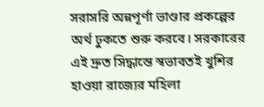সরাসরি অন্নপূর্ণা ভাণ্ডার প্রকল্পের অর্থ ঢুকতে শুরু করবে। সরকারের এই দ্রুত সিদ্ধান্তে স্বভাবতই খুশির হাওয়া রাজ্যের মহিলা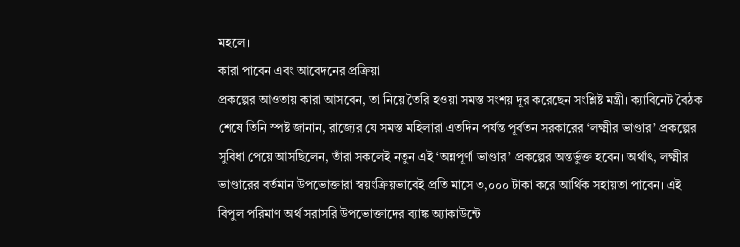মহলে।
কারা পাবেন এবং আবেদনের প্রক্রিয়া
প্রকল্পের আওতায় কারা আসবেন, তা নিয়ে তৈরি হওয়া সমস্ত সংশয় দূর করেছেন সংশ্লিষ্ট মন্ত্রী। ক্যাবিনেট বৈঠক শেষে তিনি স্পষ্ট জানান, রাজ্যের যে সমস্ত মহিলারা এতদিন পর্যন্ত পূর্বতন সরকারের ‘লক্ষ্মীর ভাণ্ডার’ প্রকল্পের সুবিধা পেয়ে আসছিলেন, তাঁরা সকলেই নতুন এই ‘অন্নপূর্ণা ভাণ্ডার’ প্রকল্পের অন্তর্ভুক্ত হবেন। অর্থাৎ, লক্ষ্মীর ভাণ্ডারের বর্তমান উপভোক্তারা স্বয়ংক্রিয়ভাবেই প্রতি মাসে ৩,০০০ টাকা করে আর্থিক সহায়তা পাবেন। এই বিপুল পরিমাণ অর্থ সরাসরি উপভোক্তাদের ব্যাঙ্ক অ্যাকাউন্টে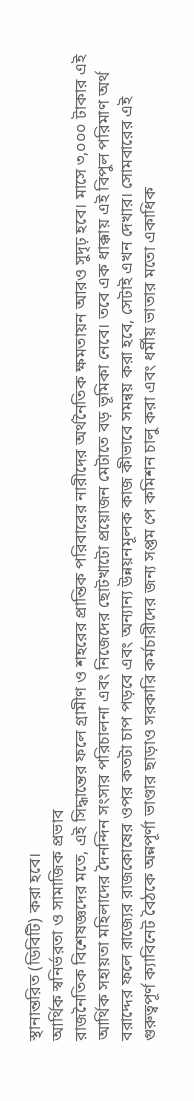স্থানান্তরিত (ডিবিটি) করা হবে।
আর্থিক স্বনির্ভরতা ও সামাজিক প্রভাব
রাজনৈতিক বিশেষজ্ঞদের মতে, এই সিদ্ধান্তের ফলে গ্রামীণ ও শহরের প্রান্তিক পরিবারের নারীদের অর্থনৈতিক ক্ষমতায়ন আরও সুদৃঢ় হবে। মাসে ৩,০০০ টাকার এই আর্থিক সহায়তা মহিলাদের দৈনন্দিন সংসার পরিচালনা এবং নিজেদের ছোটখাটো প্রয়োজন মেটাতে বড় ভূমিকা নেবে। তবে এক ধাক্কায় এই বিপুল পরিমাণ অর্থ বরাদ্দের ফলে রাজ্যের রাজকোষের ওপর কতটা চাপ পড়বে এবং অন্যান্য উন্নয়নমূলক কাজ কীভাবে সমন্বয় করা হবে, সেটাই এখন দেখার। সোমবারের এই গুরুত্বপূর্ণ ক্যাবিনেট বৈঠকে অন্নপূর্ণা ভাণ্ডার ছাড়াও সরকারি কর্মচারীদের জন্য সপ্তম পে কমিশন চালু করা এবং ধর্মীয় ভাতার মতো একাধিক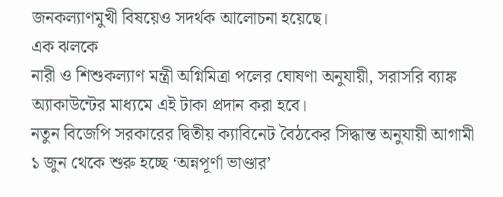জনকল্যাণমুখী বিষয়েও সদর্থক আলোচনা হয়েছে।
এক ঝলকে
নারী ও শিশুকল্যাণ মন্ত্রী অগ্নিমিত্রা পলের ঘোষণা অনুযায়ী, সরাসরি ব্যাঙ্ক অ্যাকাউন্টের মাধ্যমে এই টাকা প্রদান করা হবে।
নতুন বিজেপি সরকারের দ্বিতীয় ক্যাবিনেট বৈঠকের সিদ্ধান্ত অনুযায়ী আগামী ১ জুন থেকে শুরু হচ্ছে ‘অন্নপূর্ণা ভাণ্ডার’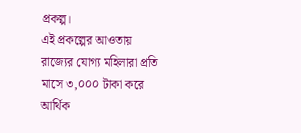প্রকল্প।
এই প্রকল্পের আওতায় রাজ্যের যোগ্য মহিলারা প্রতি মাসে ৩,০০০ টাকা করে আর্থিক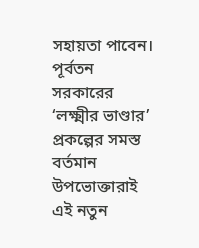সহায়তা পাবেন।
পূর্বতন সরকারের ‘লক্ষ্মীর ভাণ্ডার’ প্রকল্পের সমস্ত বর্তমান উপভোক্তারাই এই নতুন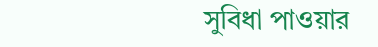সুবিধা পাওয়ার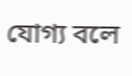যোগ্য বলে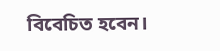বিবেচিত হবেন।